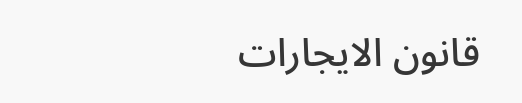قانون الايجارات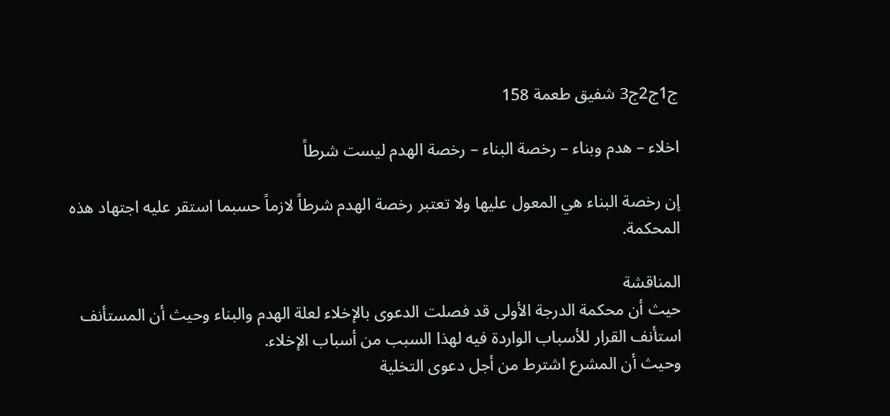ج1ج2ج3 شفيق طعمة 158

اخلاء – هدم وبناء – رخصة البناء – رخصة الهدم ليست شرطاً

إن رخصة البناء هي المعول عليها ولا تعتبر رخصة الهدم شرطاً لازماً حسبما استقر عليه اجتهاد هذه المحكمة.

المناقشة
حيث أن محكمة الدرجة الأولى قد فصلت الدعوى بالإخلاء لعلة الهدم والبناء وحيث أن المستأنف استأنف القرار للأسباب الواردة فيه لهذا السبب من أسباب الإخلاء.
وحيث أن المشرع اشترط من أجل دعوى التخلية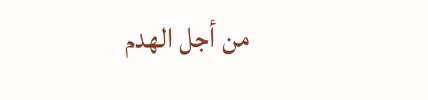من أجل الهدم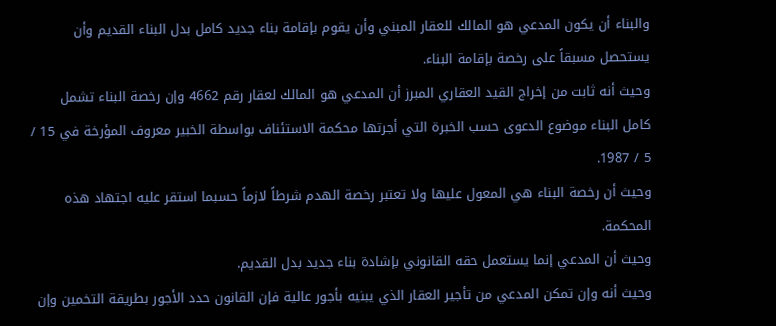والبناء أن يكون المدعي هو المالك للعقار المبني وأن يقوم بإقامة بناء جديد كامل بدل البناء القديم وأن يستحصل مسبقاً على رخصة بإقامة البناء.
وحيث أنه ثابت من إخراج القيد العقاري المبرز أن المدعي هو المالك لعقار رقم 4662 وإن رخصة البناء تشمل كامل البناء موضوع الدعوى حسب الخبرة التي أجرتها محكمة الاستئناف بواسطة الخبير معروف المؤرخة في 15 / 5 / 1987.
وحيث أن رخصة البناء هي المعول عليها ولا تعتبر رخصة الهدم شرطاً لازماً حسبما استقر عليه اجتهاد هذه المحكمة.
وحيث أن المدعي إنما يستعمل حقه القانوني بإشادة بناء جديد بدل القديم.
وحيث أنه وإن تمكن المدعي من تأجير العقار الذي يبنيه بأجور عالية فإن القانون حدد الأجور بطريقة التخمين وإن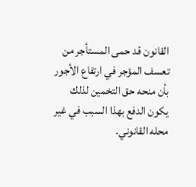القانون قد حمى المستأجر من تعسف المؤجر في ارتفاع الأجور بأن منحه حق التخمين لذلك يكون الدفع بهذا السبب في غير محله القانوني.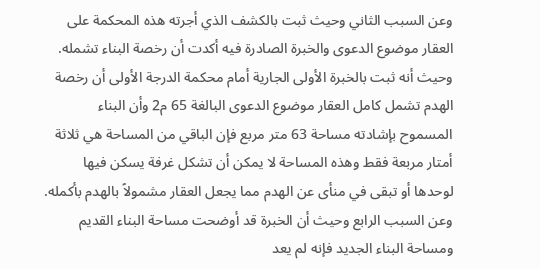وعن السبب الثاني وحيث ثبت بالكشف الذي أجرته هذه المحكمة على العقار موضوع الدعوى والخبرة الصادرة فيه أكدت أن رخصة البناء تشمله.
وحيث أنه ثبت بالخبرة الأولى الجارية أمام محكمة الدرجة الأولى أن رخصة الهدم تشمل كامل العقار موضوع الدعوى البالغة 65 م2 وأن البناء المسموح بإشادته مساحة 63 متر مربع فإن الباقي من المساحة هي ثلاثة أمتار مربعة فقط وهذه المساحة لا يمكن أن تشكل غرفة يسكن فيها لوحدها أو تبقى في منأى عن الهدم مما يجعل العقار مشمولاً بالهدم بأكمله.
وعن السبب الرابع وحيث أن الخبرة قد أوضحت مساحة البناء القديم ومساحة البناء الجديد فإنه لم يعد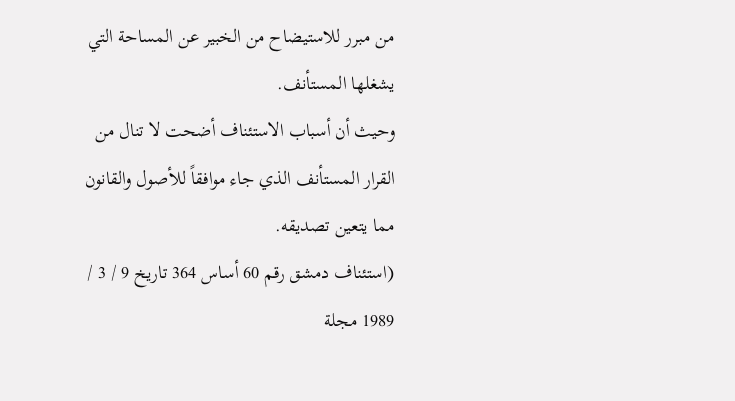من مبرر للاستيضاح من الخبير عن المساحة التي يشغلها المستأنف.
وحيث أن أسباب الاستئناف أضحت لا تنال من القرار المستأنف الذي جاء موافقاً للأصول والقانون مما يتعين تصديقه.
(استئناف دمشق رقم 60 أساس 364 تاريخ 9 / 3 / 1989 مجلة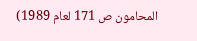المحامون ص 171 لعام 1989)